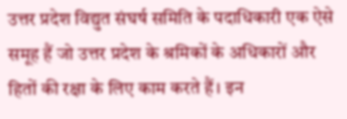उत्तर प्रदेश विद्युत संघर्ष समिति के पदाधिकारी एक ऐसे समूह हैं जो उत्तर प्रदेश के श्रमिकों के अधिकारों और हितों की रक्षा के लिए काम करते हैं। इन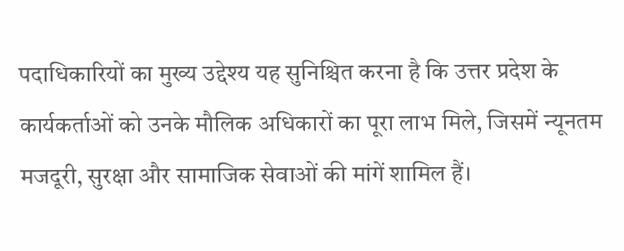पदाधिकारियों का मुख्य उद्देश्य यह सुनिश्चित करना है कि उत्तर प्रदेश के कार्यकर्ताओं को उनके मौलिक अधिकारों का पूरा लाभ मिले, जिसमें न्यूनतम मजदूरी, सुरक्षा और सामाजिक सेवाओं की मांगें शामिल हैं।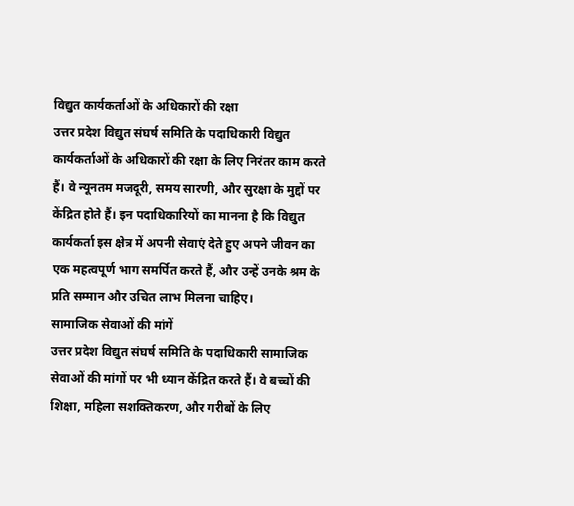विद्युत कार्यकर्ताओं के अधिकारों की रक्षा
उत्तर प्रदेश विद्युत संघर्ष समिति के पदाधिकारी विद्युत कार्यकर्ताओं के अधिकारों की रक्षा के लिए निरंतर काम करते हैं। वे न्यूनतम मजदूरी, समय सारणी, और सुरक्षा के मुद्दों पर केंद्रित होते हैं। इन पदाधिकारियों का मानना है कि विद्युत कार्यकर्ता इस क्षेत्र में अपनी सेवाएं देते हुए अपने जीवन का एक महत्वपूर्ण भाग समर्पित करते हैं, और उन्हें उनके श्रम के प्रति सम्मान और उचित लाभ मिलना चाहिए।
सामाजिक सेवाओं की मांगें
उत्तर प्रदेश विद्युत संघर्ष समिति के पदाधिकारी सामाजिक सेवाओं की मांगों पर भी ध्यान केंद्रित करते हैं। वे बच्चों की शिक्षा, महिला सशक्तिकरण, और गरीबों के लिए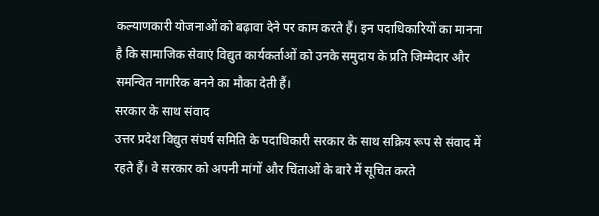कल्याणकारी योजनाओं को बढ़ावा देने पर काम करते हैं। इन पदाधिकारियों का मानना है कि सामाजिक सेवाएं विद्युत कार्यकर्ताओं को उनके समुदाय के प्रति जिम्मेदार और समन्वित नागरिक बनने का मौका देती हैं।
सरकार के साथ संवाद
उत्तर प्रदेश विद्युत संघर्ष समिति के पदाधिकारी सरकार के साथ सक्रिय रूप से संवाद में रहते हैं। वे सरकार को अपनी मांगों और चिंताओं के बारे में सूचित करते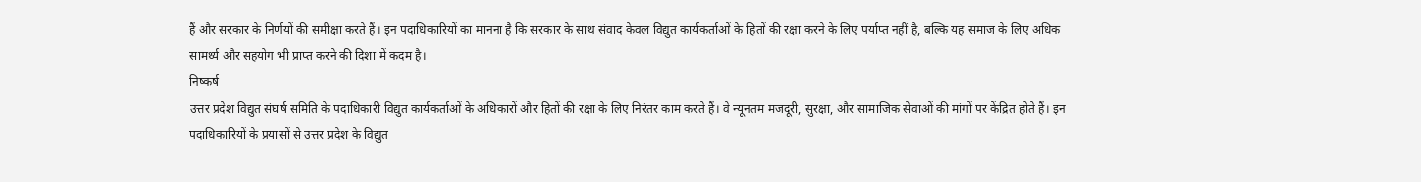हैं और सरकार के निर्णयों की समीक्षा करते हैं। इन पदाधिकारियों का मानना है कि सरकार के साथ संवाद केवल विद्युत कार्यकर्ताओं के हितों की रक्षा करने के लिए पर्याप्त नहीं है, बल्कि यह समाज के लिए अधिक सामर्थ्य और सहयोग भी प्राप्त करने की दिशा में कदम है।
निष्कर्ष
उत्तर प्रदेश विद्युत संघर्ष समिति के पदाधिकारी विद्युत कार्यकर्ताओं के अधिकारों और हितों की रक्षा के लिए निरंतर काम करते हैं। वे न्यूनतम मजदूरी, सुरक्षा, और सामाजिक सेवाओं की मांगों पर केंद्रित होते हैं। इन पदाधिकारियों के प्रयासों से उत्तर प्रदेश के विद्युत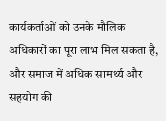कार्यकर्ताओं को उनके मौलिक अधिकारों का पूरा लाभ मिल सकता है, और समाज में अधिक सामर्थ्य और सहयोग की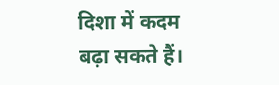दिशा में कदम बढ़ा सकते हैं।